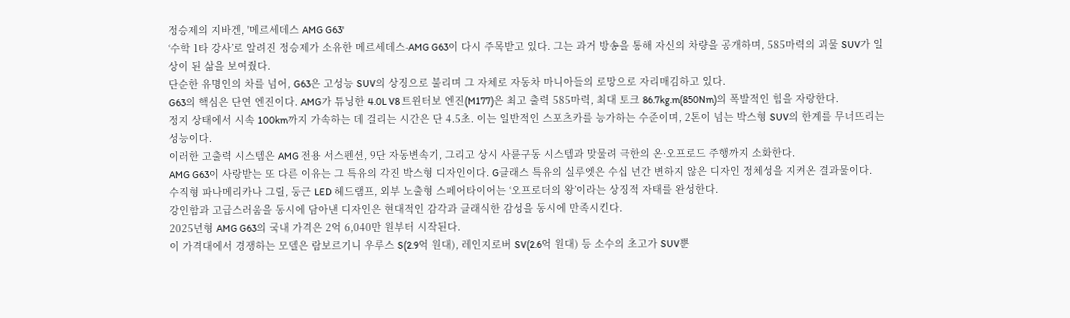정승제의 지바겐, '메르세데스 AMG G63'
‘수학 1타 강사’로 알려진 정승제가 소유한 메르세데스-AMG G63이 다시 주목받고 있다. 그는 과거 방송을 통해 자신의 차량을 공개하며, 585마력의 괴물 SUV가 일상이 된 삶을 보여줬다.
단순한 유명인의 차를 넘어, G63은 고성능 SUV의 상징으로 불리며 그 자체로 자동차 마니아들의 로망으로 자리매김하고 있다.
G63의 핵심은 단연 엔진이다. AMG가 튜닝한 4.0L V8 트윈터보 엔진(M177)은 최고 출력 585마력, 최대 토크 86.7kg.m(850Nm)의 폭발적인 힘을 자랑한다.
정지 상태에서 시속 100km까지 가속하는 데 걸리는 시간은 단 4.5초. 이는 일반적인 스포츠카를 능가하는 수준이며, 2톤이 넘는 박스형 SUV의 한계를 무너뜨리는 성능이다.
이러한 고출력 시스템은 AMG 전용 서스펜션, 9단 자동변속기, 그리고 상시 사륜구동 시스템과 맞물려 극한의 온·오프로드 주행까지 소화한다.
AMG G63이 사랑받는 또 다른 이유는 그 특유의 각진 박스형 디자인이다. G클래스 특유의 실루엣은 수십 년간 변하지 않은 디자인 정체성을 지켜온 결과물이다.
수직형 파나메리카나 그릴, 둥근 LED 헤드램프, 외부 노출형 스페어타이어는 ‘오프로더의 왕’이라는 상징적 자태를 완성한다.
강인함과 고급스러움을 동시에 담아낸 디자인은 현대적인 감각과 클래식한 감성을 동시에 만족시킨다.
2025년형 AMG G63의 국내 가격은 2억 6,040만 원부터 시작된다.
이 가격대에서 경쟁하는 모델은 람보르기니 우루스 S(2.9억 원대), 레인지로버 SV(2.6억 원대) 등 소수의 초고가 SUV뿐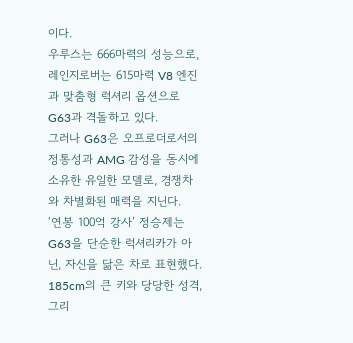이다.
우루스는 666마력의 성능으로, 레인지로버는 615마력 V8 엔진과 맞춤형 럭셔리 옵션으로 G63과 격돌하고 있다.
그러나 G63은 오프로더로서의 정통성과 AMG 감성을 동시에 소유한 유일한 모델로, 경쟁차와 차별화된 매력을 지닌다.
‘연봉 100억 강사’ 정승제는 G63을 단순한 럭셔리카가 아닌, 자신을 닮은 차로 표현했다.
185cm의 큰 키와 당당한 성격, 그리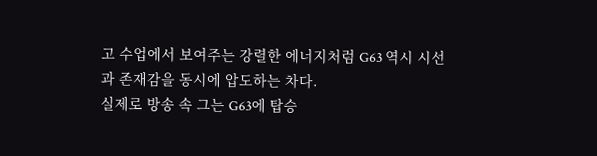고 수업에서 보여주는 강렬한 에너지처럼 G63 역시 시선과 존재감을 동시에 압도하는 차다.
실제로 방송 속 그는 G63에 탑승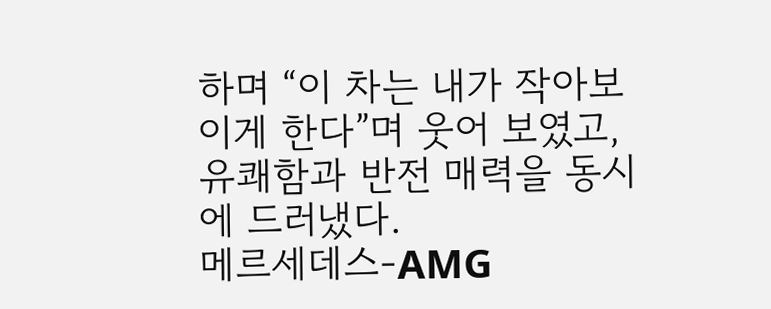하며 “이 차는 내가 작아보이게 한다”며 웃어 보였고, 유쾌함과 반전 매력을 동시에 드러냈다.
메르세데스-AMG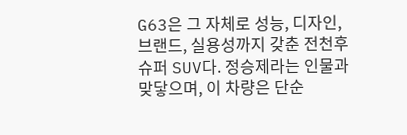G63은 그 자체로 성능, 디자인, 브랜드, 실용성까지 갖춘 전천후 슈퍼 SUV다. 정승제라는 인물과 맞닿으며, 이 차량은 단순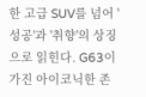한 고급 SUV를 넘어 '성공'과 '취향'의 상징으로 읽힌다. G63이 가진 아이코닉한 존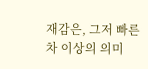재감은, 그저 빠른 차 이상의 의미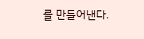를 만들어낸다.